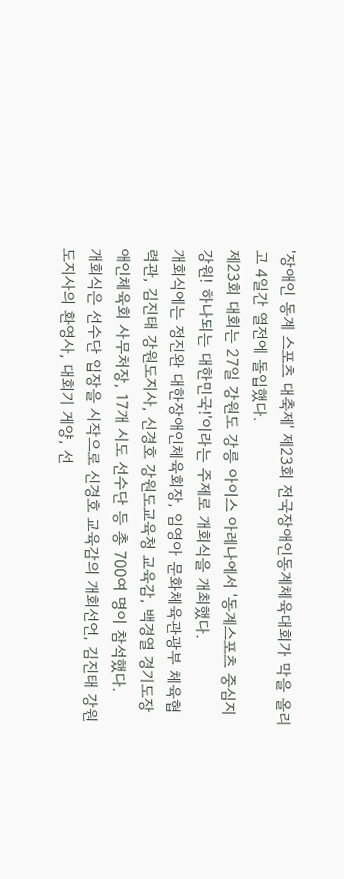'장애인 동계 스포츠 대축제' 제23회 전국장애인동계체육대회가 막을 올리고 4일간 열전에 돌입했다.
제23회 대회는 27일 강원도 강릉 아이스 아레나에서 '동계스포츠 중심지 강원! 하나되는 대한민국!'이라는 주제로 개회식을 개최했다.
개회식에는 정진완 대한장애인체육회장, 임영아 문화체육관광부 체육협력관, 김진태 강원도지사, 신경호 강원도교육청 교육감, 백경열 경기도장애인체육회 사무처장, 17개 시도 선수단 등 총 700여 명이 참석했다.
개회식은 선수단 입장을 시작으로 신경호 교육감의 개회선언, 김진태 강원도지사의 환영사, 대회기 게양, 선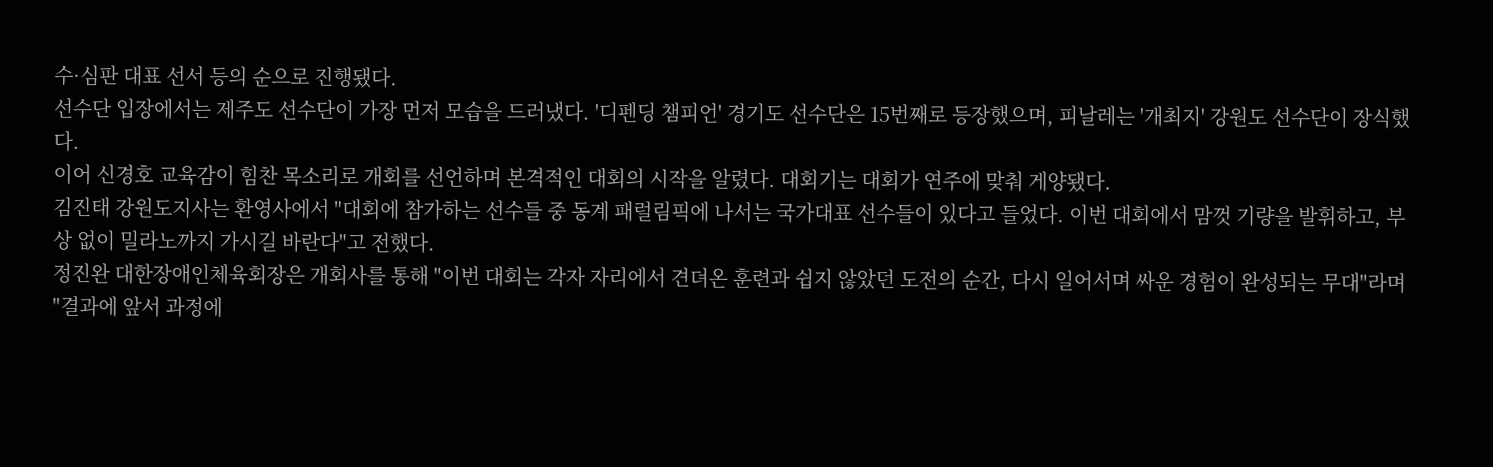수·심판 대표 선서 등의 순으로 진행됐다.
선수단 입장에서는 제주도 선수단이 가장 먼저 모습을 드러냈다. '디펜딩 챔피언' 경기도 선수단은 15번째로 등장했으며, 피날레는 '개최지' 강원도 선수단이 장식했다.
이어 신경호 교육감이 힘찬 목소리로 개회를 선언하며 본격적인 대회의 시작을 알렸다. 대회기는 대회가 연주에 맞춰 게양됐다.
김진태 강원도지사는 환영사에서 "대회에 참가하는 선수들 중 동계 패럴림픽에 나서는 국가대표 선수들이 있다고 들었다. 이번 대회에서 맘껏 기량을 발휘하고, 부상 없이 밀라노까지 가시길 바란다"고 전했다.
정진완 대한장애인체육회장은 개회사를 통해 "이번 대회는 각자 자리에서 견뎌온 훈련과 쉽지 않았던 도전의 순간, 다시 일어서며 싸운 경험이 완성되는 무대"라며 "결과에 앞서 과정에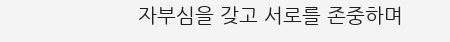자부심을 갖고 서로를 존중하며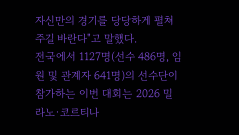자신만의 경기를 당당하게 펼쳐주길 바란다"고 말했다.
전국에서 1127명(선수 486명, 임원 및 관계자 641명)의 선수단이 참가하는 이번 대회는 2026 밀라노·코르티나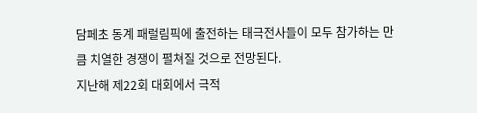담페초 동계 패럴림픽에 출전하는 태극전사들이 모두 참가하는 만큼 치열한 경쟁이 펼쳐질 것으로 전망된다.
지난해 제22회 대회에서 극적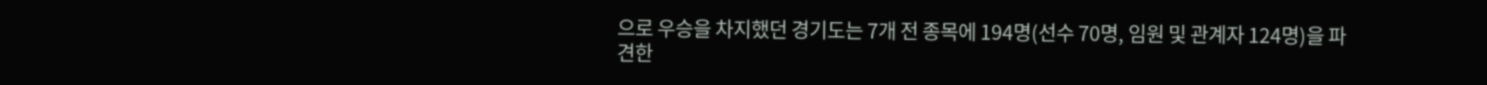으로 우승을 차지했던 경기도는 7개 전 종목에 194명(선수 70명, 임원 및 관계자 124명)을 파견한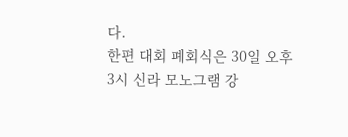다.
한편 대회 폐회식은 30일 오후 3시 신라 모노그램 강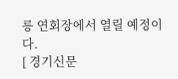릉 연회장에서 열릴 예정이다.
[ 경기신문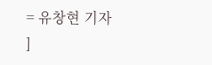= 유창현 기자 ]